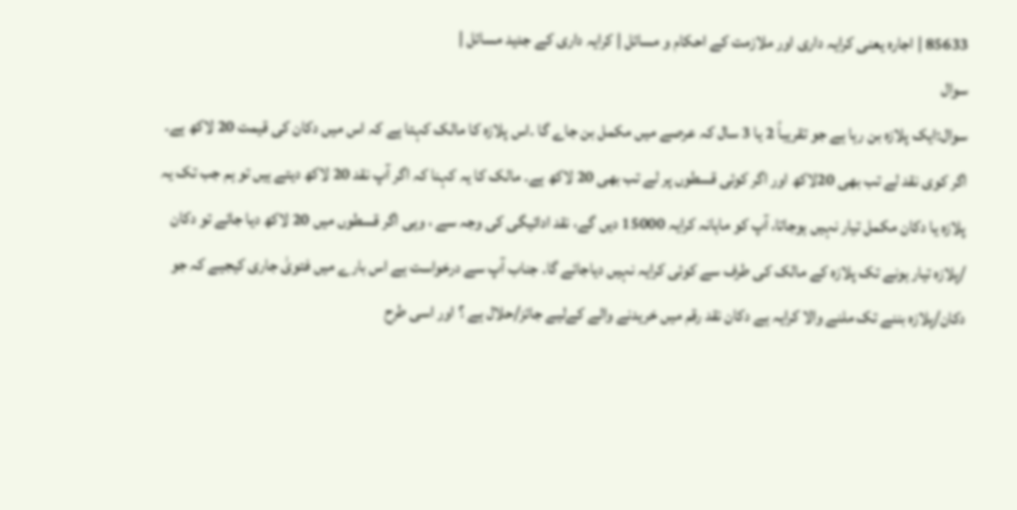85633 | اجارہ یعنی کرایہ داری اور ملازمت کے احکام و مسائل | کرایہ داری کے جدید مسائل |
سوال
سوال:ایک پلازہ بن رہا ہے جو تقریباً 2 یا 3 سال کہ عرصے میں مکمل بن جاے گا ۔اس پلازہ کا مالک کہتا ہے کہ اس میں دکان کی قیمت 20 لاکھ ہے۔ اگر کوی نقد لے تب بھی 20لاکھ اور اگر کوئی قسطوں پر لے تب بھی 20 لاکھ ہے۔ مالک کا یہ کہنا کہ اگر آپ نقد 20 لاکھ دیتے ہیں تو ہم جب تک یہ پلازہ یا دکان مکمل تیار نہیں ہوجاتا، آپ کو ماہانہ کرایہ 15000 دیں گے، نقد ادائیگی کی وجہ سے ، وہی اگر قسطوں میں 20 لاکھ دیا جائے تو دکان /پلازہ تیار ہونے تک پلازہ کے مالک کی طرف سے کوئی کرایہ نہیں دیاجائے گا۔ جناب آپ سے درخواست ہے اس بارے میں فتویٰ جاری کیجیے کہ جو دکان/پلازہ بننے تک ملنے والا کرایہ ہے دکان نقد رقم میں خریدنے والے کےلیے جائز/حلال ہے ؟ اور اسی طرح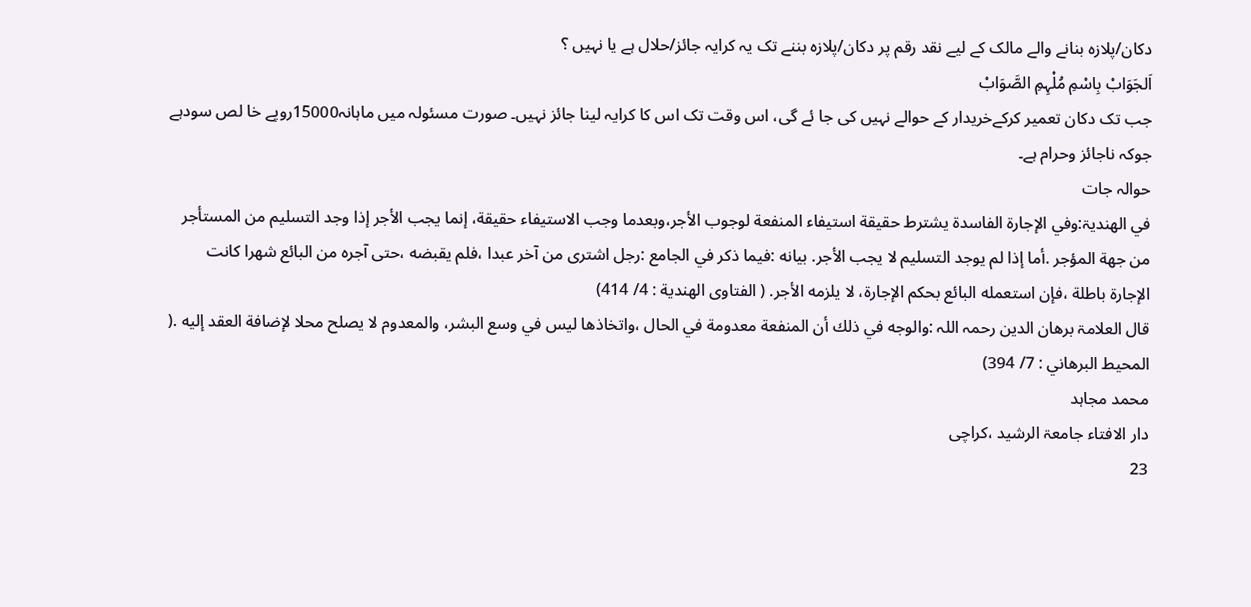دکان/پلازہ بنانے والے مالک کے لیے نقد رقم پر دکان/پلازہ بننے تک یہ کرایہ جائز/حلال ہے یا نہیں ؟
اَلجَوَابْ بِاسْمِ مُلْہِمِ الصَّوَابْ
جب تک دکان تعمیر کرکےخریدار کے حوالے نہیں کی جا ئے گی، اس وقت تک اس کا کرایہ لینا جائز نہیں۔ صورت مسئولہ میں ماہانہ15000روپے خا لص سودہے جوکہ ناجائز وحرام ہے۔
حوالہ جات
في الھندیۃ:وفي الإجارة الفاسدة يشترط حقيقة استيفاء المنفعة لوجوب الأجر،وبعدما وجب الاستيفاء حقيقة، إنما يجب الأجر إذا وجد التسليم من المستأجر من جهة المؤجر .أما إذا لم يوجد التسليم لا يجب الأجر. بيانه :فيما ذكر في الجامع :رجل اشترى من آخر عبدا ،فلم يقبضه ،حتى آجره من البائع شهرا كانت الإجارة باطلة ،فإن استعمله البائع بحكم الإجارة، لا يلزمه الأجر. ( الفتاوى الهندية : 4/ 414)
قال العلامۃ برھان الدین رحمہ اللہ :والوجه في ذلك أن المنفعة معدومة في الحال ،واتخاذها ليس في وسع البشر، والمعدوم لا يصلح محلا لإضافة العقد إليه .( المحيط البرهاني : 7/ 394)
محمد مجاہد
دار الافتاء جامعۃ الرشید ،کراچی
23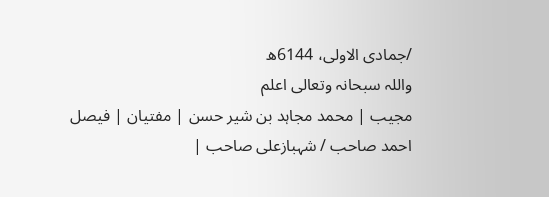/جمادی الاولی، 6144ھ
واللہ سبحانہ وتعالی اعلم
مجیب | محمد مجاہد بن شیر حسن | مفتیان | فیصل احمد صاحب / شہبازعلی صاحب |